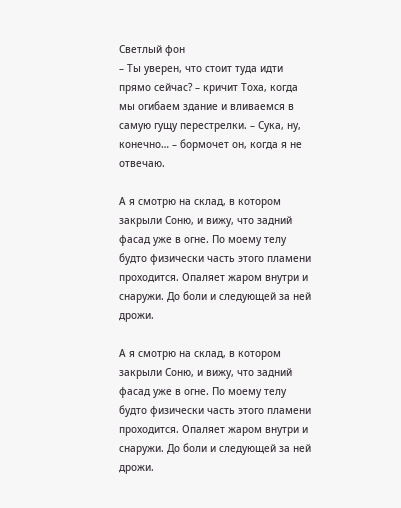Светлый фон
– Ты уверен, что стоит туда идти прямо сейчас? – кричит Тоха, когда мы огибаем здание и вливаемся в самую гущу перестрелки. – Сука, ну, конечно… – бормочет он, когда я не отвечаю.

А я смотрю на склад, в котором закрыли Соню, и вижу, что задний фасад уже в огне. По моему телу будто физически часть этого пламени проходится. Опаляет жаром внутри и снаружи. До боли и следующей за ней дрожи.

А я смотрю на склад, в котором закрыли Соню, и вижу, что задний фасад уже в огне. По моему телу будто физически часть этого пламени проходится. Опаляет жаром внутри и снаружи. До боли и следующей за ней дрожи.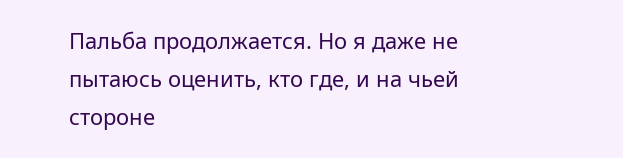Пальба продолжается. Но я даже не пытаюсь оценить, кто где, и на чьей стороне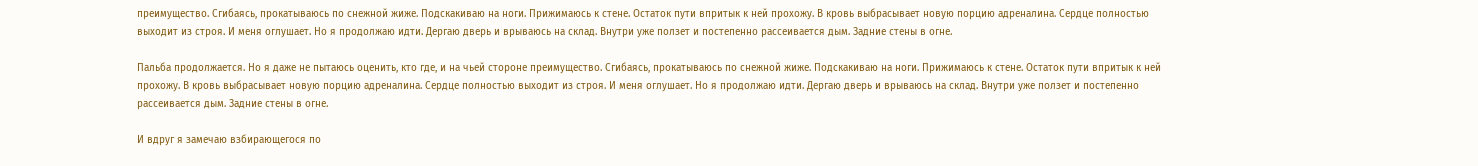преимущество. Сгибаясь, прокатываюсь по снежной жиже. Подскакиваю на ноги. Прижимаюсь к стене. Остаток пути впритык к ней прохожу. В кровь выбрасывает новую порцию адреналина. Сердце полностью выходит из строя. И меня оглушает. Но я продолжаю идти. Дергаю дверь и врываюсь на склад. Внутри уже ползет и постепенно рассеивается дым. Задние стены в огне.

Пальба продолжается. Но я даже не пытаюсь оценить, кто где, и на чьей стороне преимущество. Сгибаясь, прокатываюсь по снежной жиже. Подскакиваю на ноги. Прижимаюсь к стене. Остаток пути впритык к ней прохожу. В кровь выбрасывает новую порцию адреналина. Сердце полностью выходит из строя. И меня оглушает. Но я продолжаю идти. Дергаю дверь и врываюсь на склад. Внутри уже ползет и постепенно рассеивается дым. Задние стены в огне.

И вдруг я замечаю взбирающегося по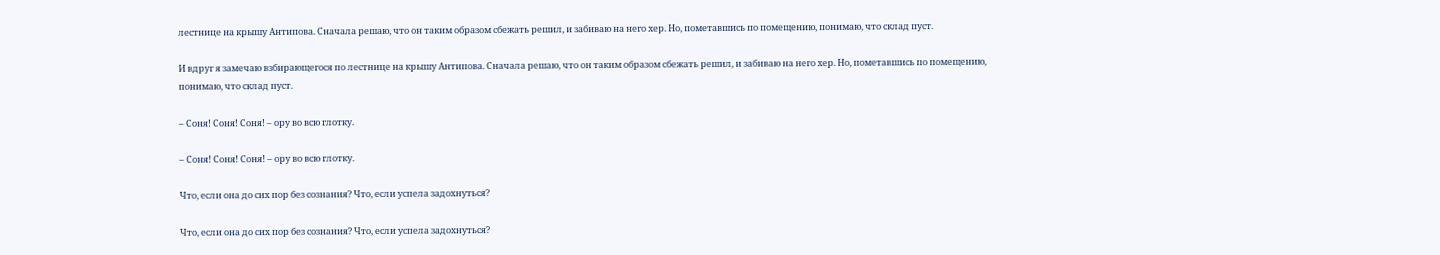лестнице на крышу Антипова. Сначала решаю, что он таким образом сбежать решил, и забиваю на него хер. Но, пометавшись по помещению, понимаю, что склад пуст.

И вдруг я замечаю взбирающегося по лестнице на крышу Антипова. Сначала решаю, что он таким образом сбежать решил, и забиваю на него хер. Но, пометавшись по помещению, понимаю, что склад пуст.

– Соня! Соня! Соня! – ору во всю глотку.

– Соня! Соня! Соня! – ору во всю глотку.

Что, если она до сих пор без сознания? Что, если успела задохнуться?

Что, если она до сих пор без сознания? Что, если успела задохнуться?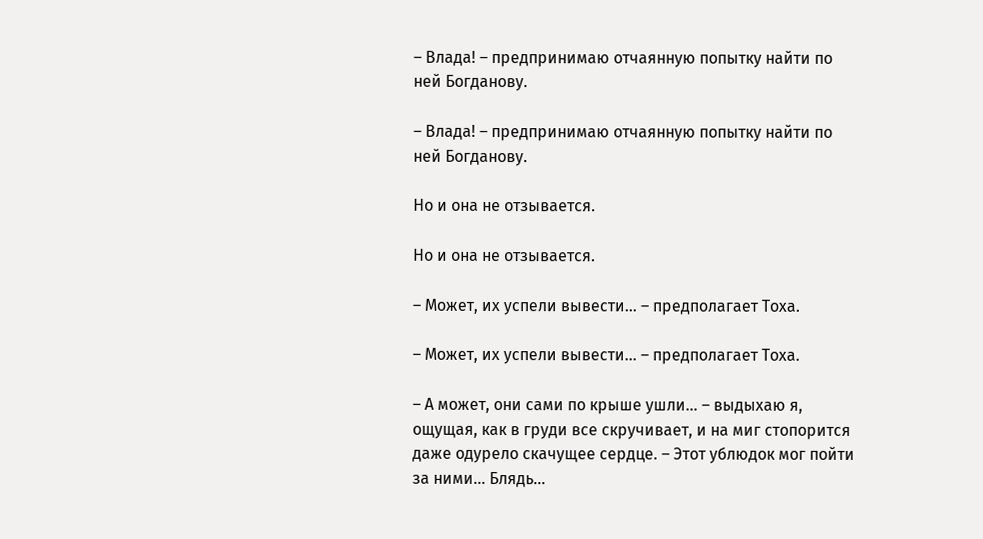– Влада! – предпринимаю отчаянную попытку найти по ней Богданову.

– Влада! – предпринимаю отчаянную попытку найти по ней Богданову.

Но и она не отзывается.

Но и она не отзывается.

– Может, их успели вывести… – предполагает Тоха.

– Может, их успели вывести… – предполагает Тоха.

– А может, они сами по крыше ушли… – выдыхаю я, ощущая, как в груди все скручивает, и на миг стопорится даже одурело скачущее сердце. – Этот ублюдок мог пойти за ними… Блядь…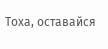Тоха, оставайся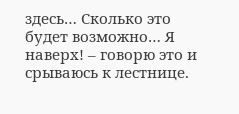здесь… Сколько это будет возможно… Я наверх! – говорю это и срываюсь к лестнице.